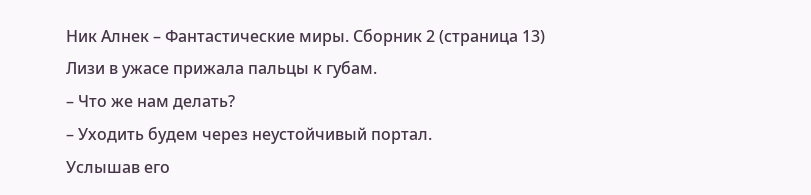Ник Алнек – Фантастические миры. Сборник 2 (страница 13)
Лизи в ужасе прижала пальцы к губам.
– Что же нам делать?
– Уходить будем через неустойчивый портал.
Услышав его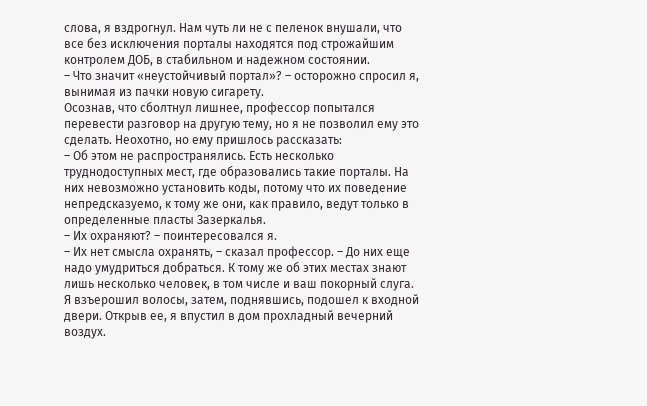слова, я вздрогнул. Нам чуть ли не с пеленок внушали, что все без исключения порталы находятся под строжайшим контролем ДОБ, в стабильном и надежном состоянии.
– Что значит «неустойчивый портал»? – осторожно спросил я, вынимая из пачки новую сигарету.
Осознав, что сболтнул лишнее, профессор попытался перевести разговор на другую тему, но я не позволил ему это сделать. Неохотно, но ему пришлось рассказать:
– Об этом не распространялись. Есть несколько труднодоступных мест, где образовались такие порталы. На них невозможно установить коды, потому что их поведение непредсказуемо, к тому же они, как правило, ведут только в определенные пласты Зазеркалья.
– Их охраняют? – поинтересовался я.
– Их нет смысла охранять, – сказал профессор. – До них еще надо умудриться добраться. К тому же об этих местах знают лишь несколько человек, в том числе и ваш покорный слуга.
Я взъерошил волосы, затем, поднявшись, подошел к входной двери. Открыв ее, я впустил в дом прохладный вечерний воздух.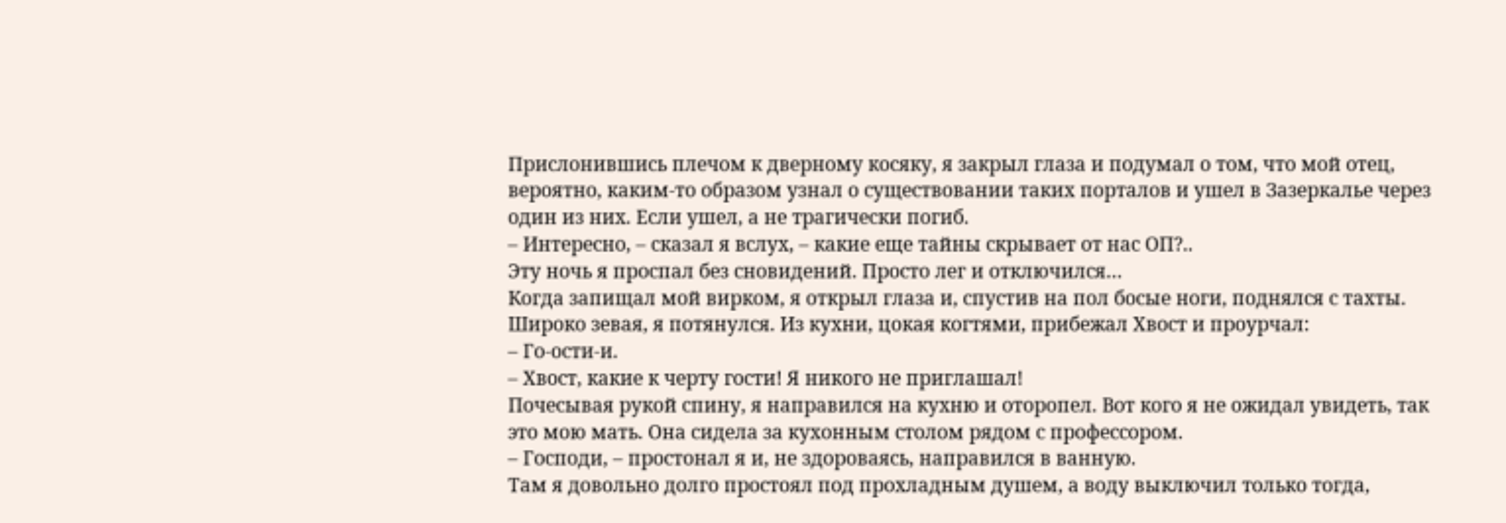Прислонившись плечом к дверному косяку, я закрыл глаза и подумал о том, что мой отец, вероятно, каким-то образом узнал о существовании таких порталов и ушел в Зазеркалье через один из них. Если ушел, а не трагически погиб.
– Интересно, – сказал я вслух, – какие еще тайны скрывает от нас ОП?..
Эту ночь я проспал без сновидений. Просто лег и отключился…
Когда запищал мой вирком, я открыл глаза и, спустив на пол босые ноги, поднялся с тахты. Широко зевая, я потянулся. Из кухни, цокая когтями, прибежал Хвост и проурчал:
– Го-ости-и.
– Хвост, какие к черту гости! Я никого не приглашал!
Почесывая рукой спину, я направился на кухню и оторопел. Вот кого я не ожидал увидеть, так это мою мать. Она сидела за кухонным столом рядом с профессором.
– Господи, – простонал я и, не здороваясь, направился в ванную.
Там я довольно долго простоял под прохладным душем, а воду выключил только тогда,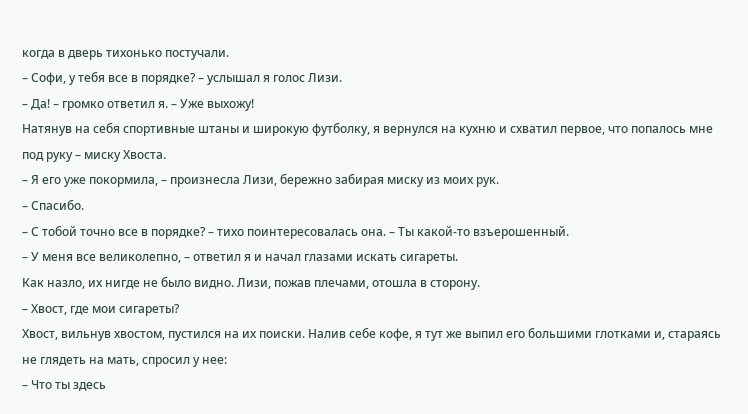когда в дверь тихонько постучали.
– Софи, у тебя все в порядке? – услышал я голос Лизи.
– Да! – громко ответил я. – Уже выхожу!
Натянув на себя спортивные штаны и широкую футболку, я вернулся на кухню и схватил первое, что попалось мне под руку – миску Хвоста.
– Я его уже покормила, – произнесла Лизи, бережно забирая миску из моих рук.
– Спасибо.
– С тобой точно все в порядке? – тихо поинтересовалась она. – Ты какой-то взъерошенный.
– У меня все великолепно, – ответил я и начал глазами искать сигареты.
Как назло, их нигде не было видно. Лизи, пожав плечами, отошла в сторону.
– Хвост, где мои сигареты?
Хвост, вильнув хвостом, пустился на их поиски. Налив себе кофе, я тут же выпил его большими глотками и, стараясь не глядеть на мать, спросил у нее:
– Что ты здесь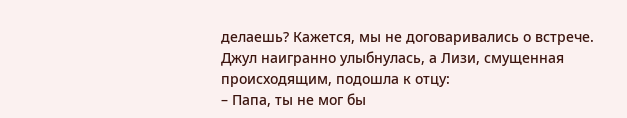делаешь? Кажется, мы не договаривались о встрече.
Джул наигранно улыбнулась, а Лизи, смущенная происходящим, подошла к отцу:
– Папа, ты не мог бы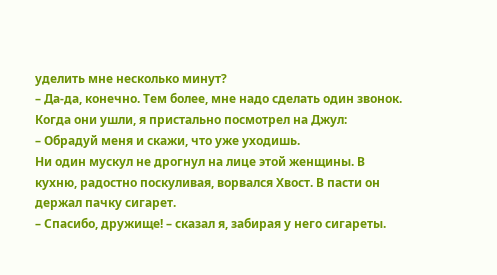уделить мне несколько минут?
– Да-да, конечно. Тем более, мне надо сделать один звонок.
Когда они ушли, я пристально посмотрел на Джул:
– Обрадуй меня и скажи, что уже уходишь.
Ни один мускул не дрогнул на лице этой женщины. В кухню, радостно поскуливая, ворвался Хвост. В пасти он держал пачку сигарет.
– Спасибо, дружище! – сказал я, забирая у него сигареты.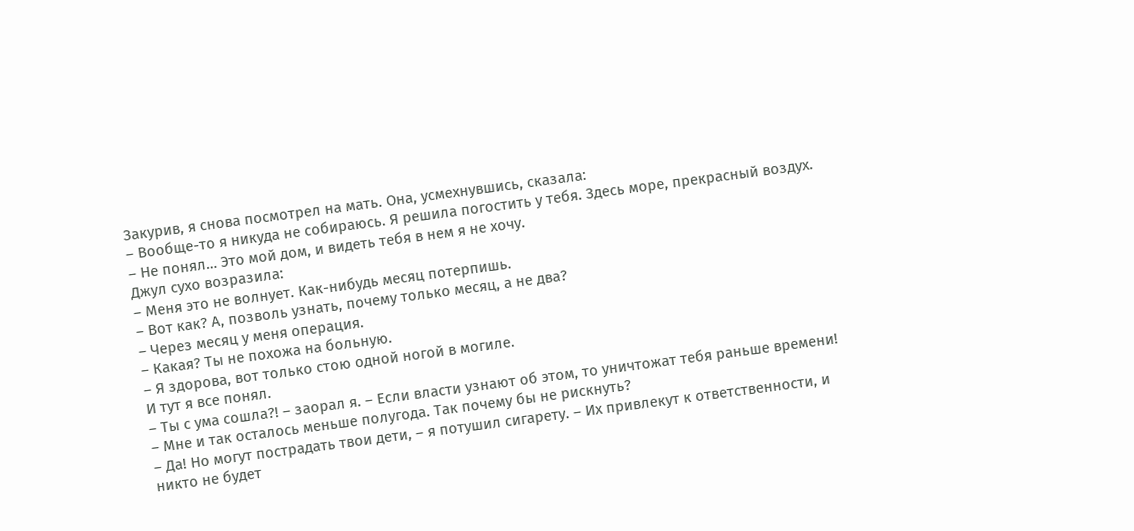Закурив, я снова посмотрел на мать. Она, усмехнувшись, сказала:
– Вообще-то я никуда не собираюсь. Я решила погостить у тебя. Здесь море, прекрасный воздух.
– Не понял… Это мой дом, и видеть тебя в нем я не хочу.
Джул сухо возразила:
– Меня это не волнует. Как-нибудь месяц потерпишь.
– Вот как? А, позволь узнать, почему только месяц, а не два?
– Через месяц у меня операция.
– Какая? Ты не похожа на больную.
– Я здорова, вот только стою одной ногой в могиле.
И тут я все понял.
– Ты с ума сошла?! – заорал я. – Если власти узнают об этом, то уничтожат тебя раньше времени!
– Мне и так осталось меньше полугода. Так почему бы не рискнуть?
– Да! Но могут пострадать твои дети, – я потушил сигарету. – Их привлекут к ответственности, и никто не будет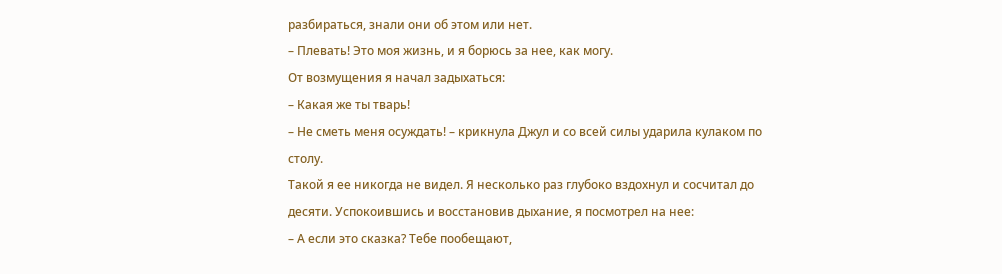разбираться, знали они об этом или нет.
– Плевать! Это моя жизнь, и я борюсь за нее, как могу.
От возмущения я начал задыхаться:
– Какая же ты тварь!
– Не сметь меня осуждать! – крикнула Джул и со всей силы ударила кулаком по столу.
Такой я ее никогда не видел. Я несколько раз глубоко вздохнул и сосчитал до десяти. Успокоившись и восстановив дыхание, я посмотрел на нее:
– А если это сказка? Тебе пообещают,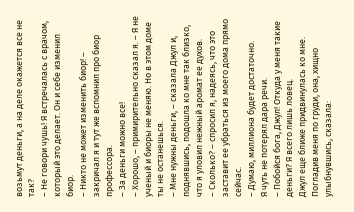возьмут деньги, а на деле окажется все не так?
– Не говори чушь! Я встречалась с врачом, который это делает. Он и себе изменил биор.
– Никто не может изменить биор! – закричал я и тут же вспомнил про биор профессора.
– За деньги можно все!
– Хорошо, – примирительно сказал я. – Я не ученый и биоры не меняю. Но в этом доме ты не останешься.
– Мне нужны деньги, – сказала Джул и, поднявшись, подошла ко мне так близко, что я уловил нежный аромат ее духов.
– Сколько? – спросил я, надеясь, что это заставит ее убраться из моего дома прямо сейчас.
– Думаю, миллиона будет достаточно.
Я чуть не потерял дара речи.
– Побойся бога, Джул! Откуда у меня такие деньги? Я всего лишь ловец.
Джул еще ближе придвинулась ко мне. Погладив меня по груди, она, хищно улыбнувшись, сказала: